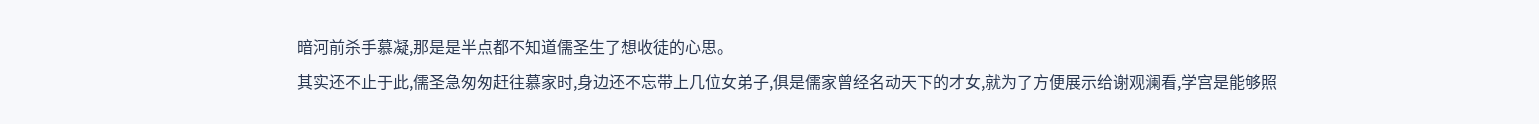暗河前杀手慕凝,那是是半点都不知道儒圣生了想收徒的心思。
其实还不止于此,儒圣急匆匆赶往慕家时,身边还不忘带上几位女弟子,俱是儒家曾经名动天下的才女,就为了方便展示给谢观澜看,学宫是能够照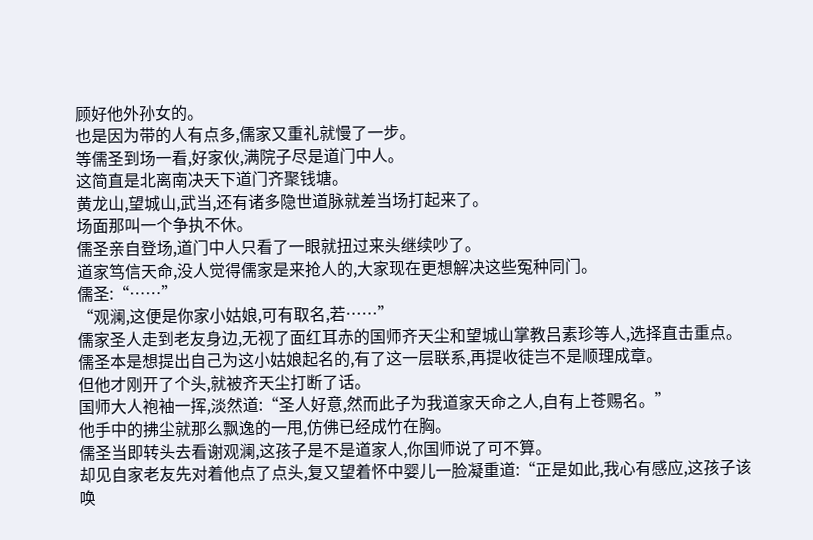顾好他外孙女的。
也是因为带的人有点多,儒家又重礼就慢了一步。
等儒圣到场一看,好家伙,满院子尽是道门中人。
这简直是北离南决天下道门齐聚钱塘。
黄龙山,望城山,武当,还有诸多隐世道脉就差当场打起来了。
场面那叫一个争执不休。
儒圣亲自登场,道门中人只看了一眼就扭过来头继续吵了。
道家笃信天命,没人觉得儒家是来抢人的,大家现在更想解决这些冤种同门。
儒圣:“……”
“观澜,这便是你家小姑娘,可有取名,若……”
儒家圣人走到老友身边,无视了面红耳赤的国师齐天尘和望城山掌教吕素珍等人,选择直击重点。
儒圣本是想提出自己为这小姑娘起名的,有了这一层联系,再提收徒岂不是顺理成章。
但他才刚开了个头,就被齐天尘打断了话。
国师大人袍袖一挥,淡然道:“圣人好意,然而此子为我道家天命之人,自有上苍赐名。”
他手中的拂尘就那么飘逸的一甩,仿佛已经成竹在胸。
儒圣当即转头去看谢观澜,这孩子是不是道家人,你国师说了可不算。
却见自家老友先对着他点了点头,复又望着怀中婴儿一脸凝重道:“正是如此,我心有感应,这孩子该唤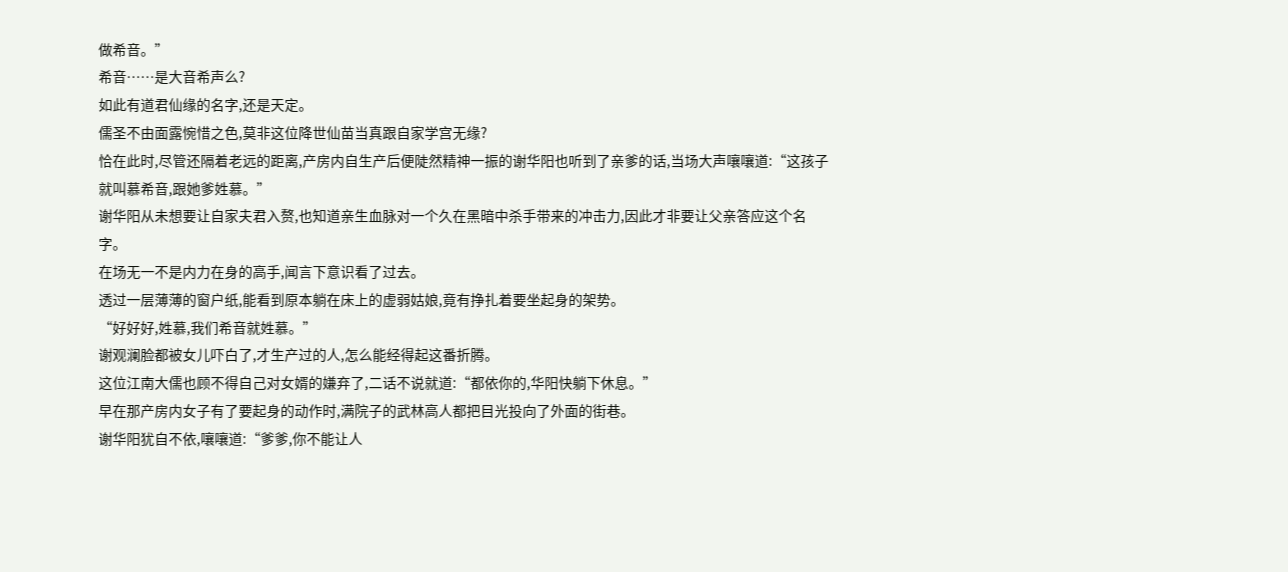做希音。”
希音……是大音希声么?
如此有道君仙缘的名字,还是天定。
儒圣不由面露惋惜之色,莫非这位降世仙苗当真跟自家学宫无缘?
恰在此时,尽管还隔着老远的距离,产房内自生产后便陡然精神一振的谢华阳也听到了亲爹的话,当场大声嚷嚷道:“这孩子就叫慕希音,跟她爹姓慕。”
谢华阳从未想要让自家夫君入赘,也知道亲生血脉对一个久在黑暗中杀手带来的冲击力,因此才非要让父亲答应这个名字。
在场无一不是内力在身的高手,闻言下意识看了过去。
透过一层薄薄的窗户纸,能看到原本躺在床上的虚弱姑娘,竟有挣扎着要坐起身的架势。
“好好好,姓慕,我们希音就姓慕。”
谢观澜脸都被女儿吓白了,才生产过的人,怎么能经得起这番折腾。
这位江南大儒也顾不得自己对女婿的嫌弃了,二话不说就道:“都依你的,华阳快躺下休息。”
早在那产房内女子有了要起身的动作时,满院子的武林高人都把目光投向了外面的街巷。
谢华阳犹自不依,嚷嚷道:“爹爹,你不能让人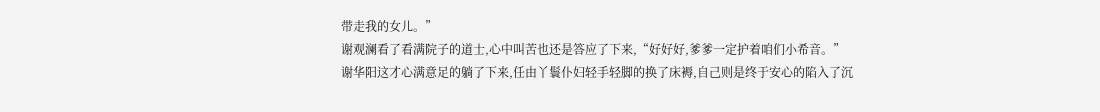带走我的女儿。”
谢观澜看了看满院子的道士,心中叫苦也还是答应了下来,“好好好,爹爹一定护着咱们小希音。”
谢华阳这才心满意足的躺了下来,任由丫鬟仆妇轻手轻脚的换了床褥,自己则是终于安心的陷入了沉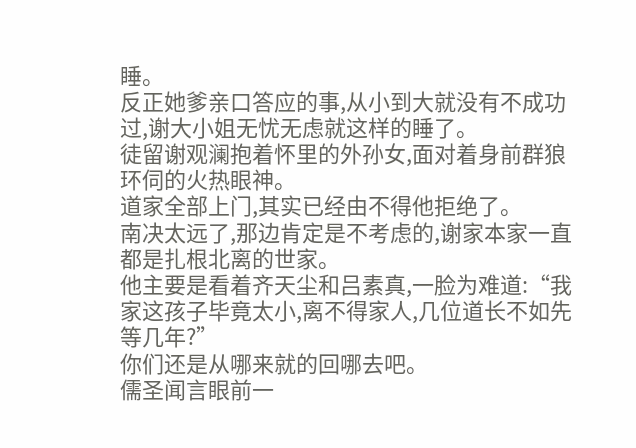睡。
反正她爹亲口答应的事,从小到大就没有不成功过,谢大小姐无忧无虑就这样的睡了。
徒留谢观澜抱着怀里的外孙女,面对着身前群狼环伺的火热眼神。
道家全部上门,其实已经由不得他拒绝了。
南决太远了,那边肯定是不考虑的,谢家本家一直都是扎根北离的世家。
他主要是看着齐天尘和吕素真,一脸为难道:“我家这孩子毕竟太小,离不得家人,几位道长不如先等几年?”
你们还是从哪来就的回哪去吧。
儒圣闻言眼前一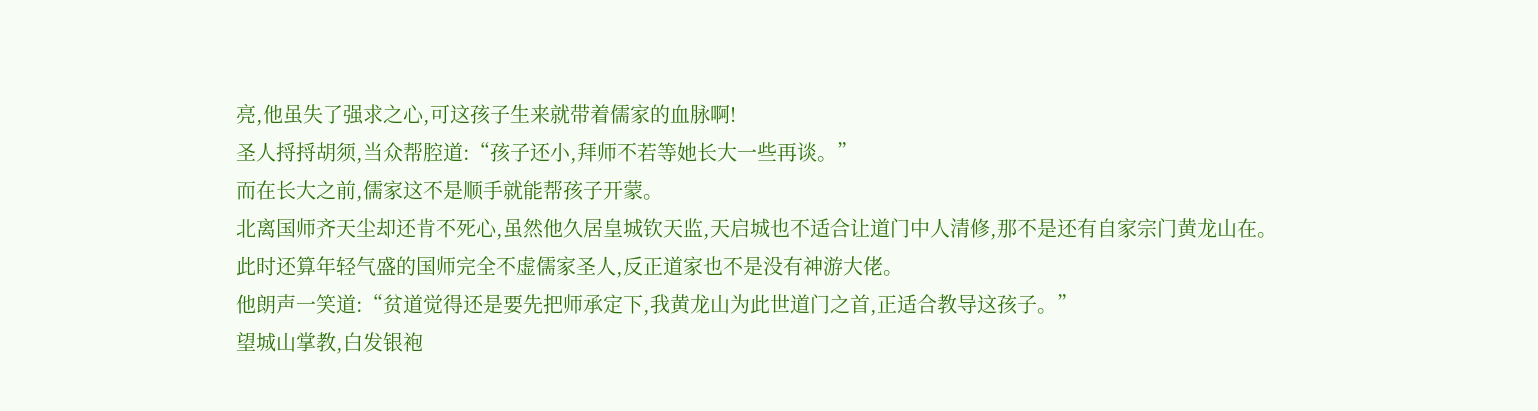亮,他虽失了强求之心,可这孩子生来就带着儒家的血脉啊!
圣人捋捋胡须,当众帮腔道:“孩子还小,拜师不若等她长大一些再谈。”
而在长大之前,儒家这不是顺手就能帮孩子开蒙。
北离国师齐天尘却还肯不死心,虽然他久居皇城钦天监,天启城也不适合让道门中人清修,那不是还有自家宗门黄龙山在。
此时还算年轻气盛的国师完全不虚儒家圣人,反正道家也不是没有神游大佬。
他朗声一笑道:“贫道觉得还是要先把师承定下,我黄龙山为此世道门之首,正适合教导这孩子。”
望城山掌教,白发银袍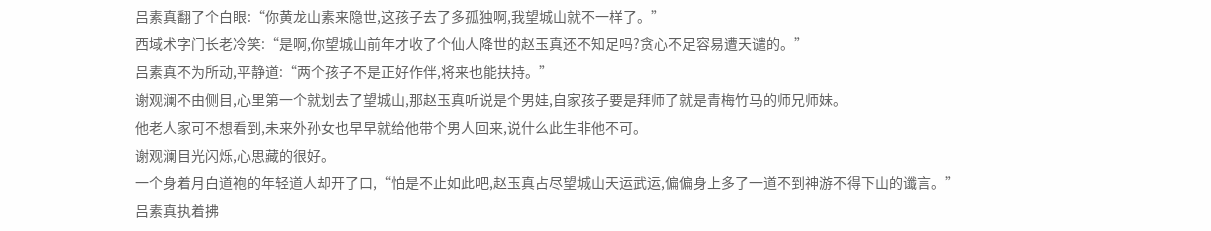吕素真翻了个白眼:“你黄龙山素来隐世,这孩子去了多孤独啊,我望城山就不一样了。”
西域术字门长老冷笑:“是啊,你望城山前年才收了个仙人降世的赵玉真还不知足吗?贪心不足容易遭天谴的。”
吕素真不为所动,平静道:“两个孩子不是正好作伴,将来也能扶持。”
谢观澜不由侧目,心里第一个就划去了望城山,那赵玉真听说是个男娃,自家孩子要是拜师了就是青梅竹马的师兄师妹。
他老人家可不想看到,未来外孙女也早早就给他带个男人回来,说什么此生非他不可。
谢观澜目光闪烁,心思藏的很好。
一个身着月白道袍的年轻道人却开了口,“怕是不止如此吧,赵玉真占尽望城山天运武运,偏偏身上多了一道不到神游不得下山的谶言。”
吕素真执着拂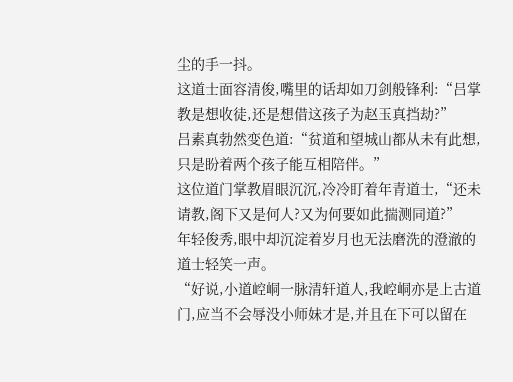尘的手一抖。
这道士面容清俊,嘴里的话却如刀剑般锋利:“吕掌教是想收徒,还是想借这孩子为赵玉真挡劫?”
吕素真勃然变色道:“贫道和望城山都从未有此想,只是盼着两个孩子能互相陪伴。”
这位道门掌教眉眼沉沉,冷冷盯着年青道士,“还未请教,阁下又是何人?又为何要如此揣测同道?”
年轻俊秀,眼中却沉淀着岁月也无法磨洗的澄澈的道士轻笑一声。
“好说,小道崆峒一脉清轩道人,我崆峒亦是上古道门,应当不会辱没小师妹才是,并且在下可以留在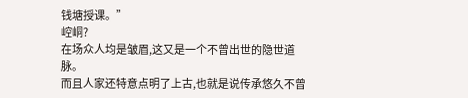钱塘授课。”
崆峒?
在场众人均是皱眉,这又是一个不曾出世的隐世道脉。
而且人家还特意点明了上古,也就是说传承悠久不曾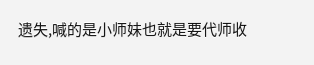遗失,喊的是小师妹也就是要代师收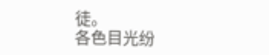徒。
各色目光纷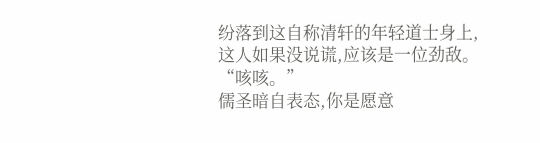纷落到这自称清轩的年轻道士身上,这人如果没说谎,应该是一位劲敌。
“咳咳。”
儒圣暗自表态,你是愿意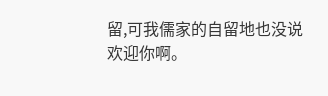留,可我儒家的自留地也没说欢迎你啊。